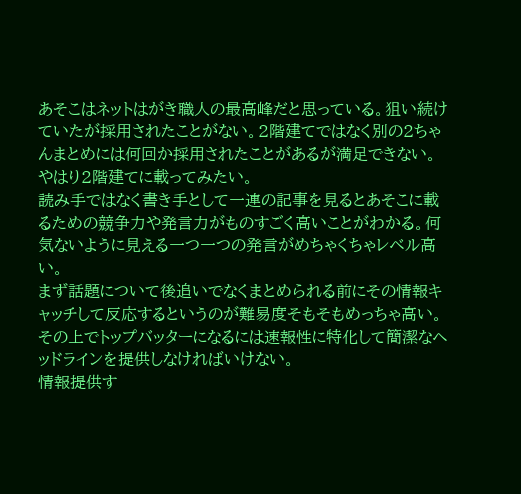あそこはネットはがき職人の最高峰だと思っている。狙い続けていたが採用されたことがない。2階建てではなく別の2ちゃんまとめには何回か採用されたことがあるが満足できない。やはり2階建てに載ってみたい。
読み手ではなく書き手として一連の記事を見るとあそこに載るための競争力や発言力がものすごく高いことがわかる。何気ないように見える一つ一つの発言がめちゃくちゃレベル高い。
まず話題について後追いでなくまとめられる前にその情報キャッチして反応するというのが難易度そもそもめっちゃ高い。
その上でトップバッターになるには速報性に特化して簡潔なヘッドラインを提供しなければいけない。
情報提供す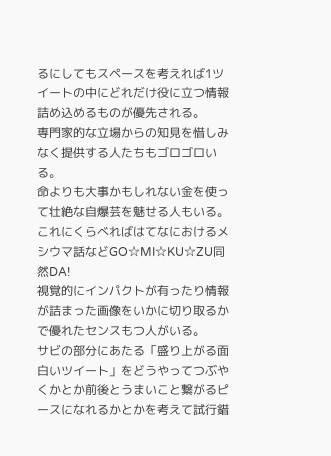るにしてもスペースを考えれば1ツイートの中にどれだけ役に立つ情報詰め込めるものが優先される。
専門家的な立場からの知見を惜しみなく提供する人たちもゴロゴロいる。
命よりも大事かもしれない金を使って壮絶な自爆芸を魅せる人もいる。これにくらべればはてなにおけるメシウマ話などGO☆MI☆KU☆ZU同然DA!
視覚的にインパクトが有ったり情報が詰まった画像をいかに切り取るかで優れたセンスもつ人がいる。
サビの部分にあたる「盛り上がる面白いツイート」をどうやってつぶやくかとか前後とうまいこと繋がるピースになれるかとかを考えて試行錯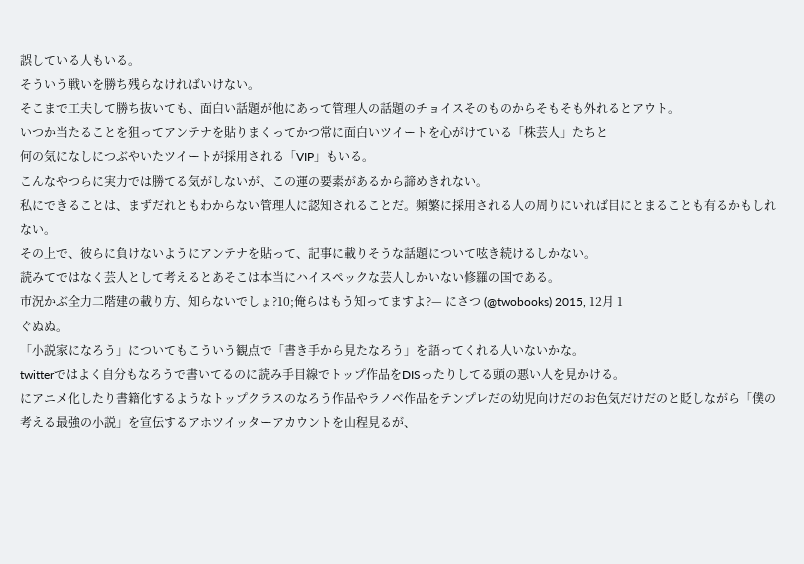誤している人もいる。
そういう戦いを勝ち残らなければいけない。
そこまで工夫して勝ち抜いても、面白い話題が他にあって管理人の話題のチョイスそのものからそもそも外れるとアウト。
いつか当たることを狙ってアンテナを貼りまくってかつ常に面白いツイートを心がけている「株芸人」たちと
何の気になしにつぶやいたツイートが採用される「VIP」もいる。
こんなやつらに実力では勝てる気がしないが、この運の要素があるから諦めきれない。
私にできることは、まずだれともわからない管理人に認知されることだ。頻繁に採用される人の周りにいれば目にとまることも有るかもしれない。
その上で、彼らに負けないようにアンテナを貼って、記事に載りそうな話題について呟き続けるしかない。
読みてではなく芸人として考えるとあそこは本当にハイスペックな芸人しかいない修羅の国である。
市況かぶ全力二階建の載り方、知らないでしょ?10;俺らはもう知ってますよ?— にさつ (@twobooks) 2015, 12月 1
ぐぬぬ。
「小説家になろう」についてもこういう観点で「書き手から見たなろう」を語ってくれる人いないかな。
twitterではよく自分もなろうで書いてるのに読み手目線でトップ作品をDISったりしてる頭の悪い人を見かける。
にアニメ化したり書籍化するようなトップクラスのなろう作品やラノベ作品をテンプレだの幼児向けだのお色気だけだのと貶しながら「僕の考える最強の小説」を宣伝するアホツイッターアカウントを山程見るが、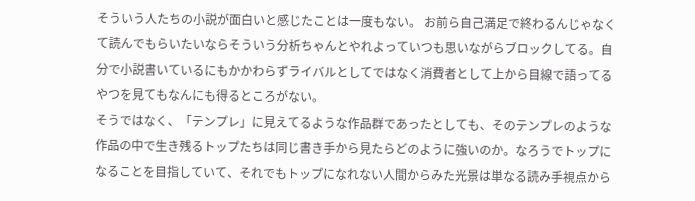そういう人たちの小説が面白いと感じたことは一度もない。 お前ら自己満足で終わるんじゃなくて読んでもらいたいならそういう分析ちゃんとやれよっていつも思いながらブロックしてる。自分で小説書いているにもかかわらずライバルとしてではなく消費者として上から目線で語ってるやつを見てもなんにも得るところがない。
そうではなく、「テンプレ」に見えてるような作品群であったとしても、そのテンプレのような作品の中で生き残るトップたちは同じ書き手から見たらどのように強いのか。なろうでトップになることを目指していて、それでもトップになれない人間からみた光景は単なる読み手視点から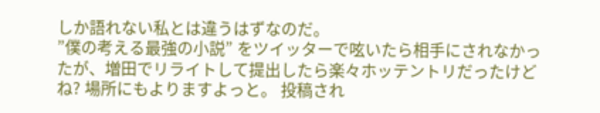しか語れない私とは違うはずなのだ。
”僕の考える最強の小説” をツイッターで呟いたら相手にされなかったが、増田でリライトして提出したら楽々ホッテントリだったけどね? 場所にもよりますよっと。 投稿され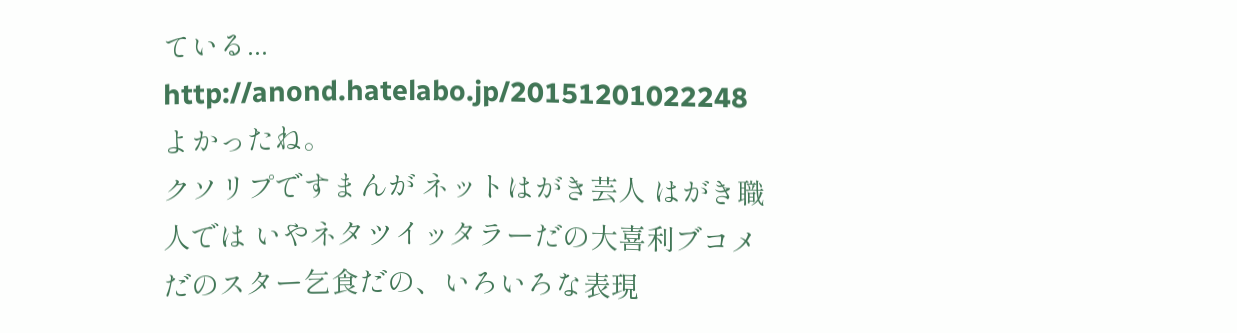ている...
http://anond.hatelabo.jp/20151201022248 よかったね。
クソリプですまんが ネットはがき芸人 はがき職人では いやネタツイッタラーだの大喜利ブコメだのスター乞食だの、いろいろな表現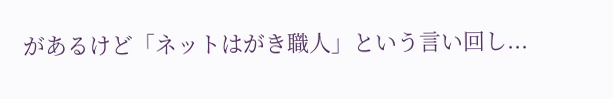があるけど「ネットはがき職人」という言い回し...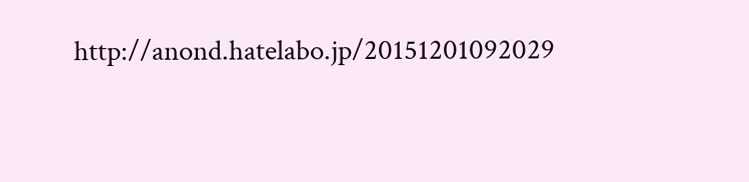http://anond.hatelabo.jp/20151201092029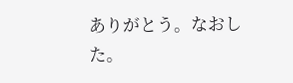ありがとう。なおした。